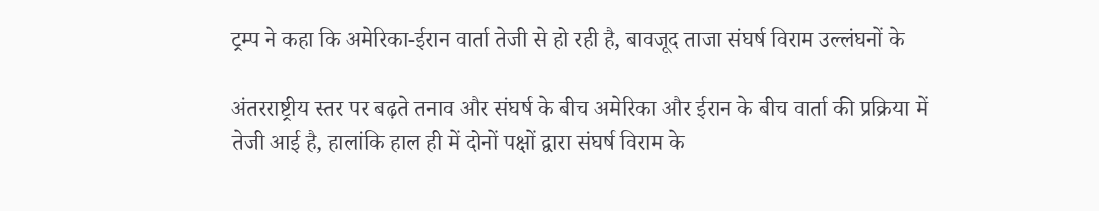ट्रम्प ने कहा कि अमेरिका-ईरान वार्ता तेजी से हो रही है, बावजूद ताजा संघर्ष विराम उल्लंघनों के

अंतरराष्ट्रीय स्तर पर बढ़ते तनाव और संघर्ष के बीच अमेरिका और ईरान के बीच वार्ता की प्रक्रिया में तेजी आई है, हालांकि हाल ही में दोनों पक्षों द्वारा संघर्ष विराम के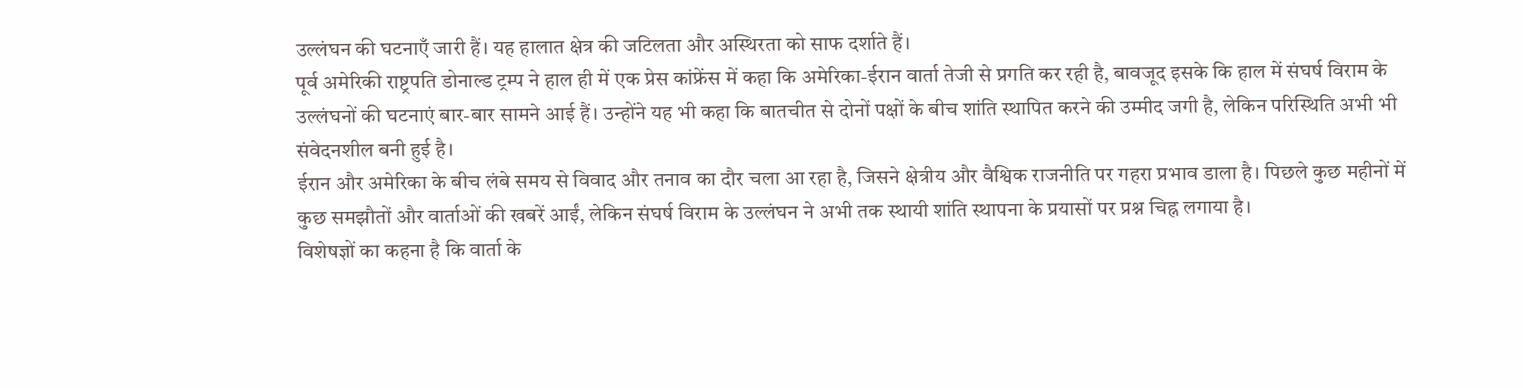उल्लंघन की घटनाएँ जारी हैं। यह हालात क्षेत्र की जटिलता और अस्थिरता को साफ दर्शाते हैं।
पूर्व अमेरिकी राष्ट्रपति डोनाल्ड ट्रम्प ने हाल ही में एक प्रेस कांफ्रेंस में कहा कि अमेरिका-ईरान वार्ता तेजी से प्रगति कर रही है, बावजूद इसके कि हाल में संघर्ष विराम के उल्लंघनों की घटनाएं बार-बार सामने आई हैं। उन्होंने यह भी कहा कि बातचीत से दोनों पक्षों के बीच शांति स्थापित करने की उम्मीद जगी है, लेकिन परिस्थिति अभी भी संवेदनशील बनी हुई है।
ईरान और अमेरिका के बीच लंबे समय से विवाद और तनाव का दौर चला आ रहा है, जिसने क्षेत्रीय और वैश्विक राजनीति पर गहरा प्रभाव डाला है। पिछले कुछ महीनों में कुछ समझौतों और वार्ताओं की खबरें आईं, लेकिन संघर्ष विराम के उल्लंघन ने अभी तक स्थायी शांति स्थापना के प्रयासों पर प्रश्न चिह्न लगाया है।
विशेषज्ञों का कहना है कि वार्ता के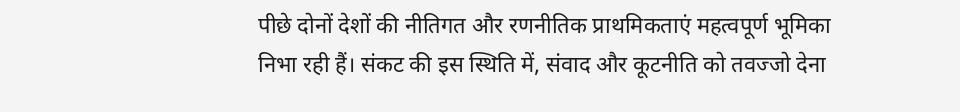पीछे दोनों देशों की नीतिगत और रणनीतिक प्राथमिकताएं महत्वपूर्ण भूमिका निभा रही हैं। संकट की इस स्थिति में, संवाद और कूटनीति को तवज्जो देना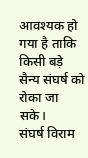आवश्यक हो गया है ताकि किसी बड़े सैन्य संघर्ष को रोका जा सके।
संघर्ष विराम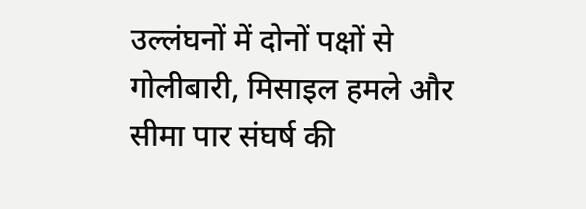उल्लंघनों में दोनों पक्षों से गोलीबारी, मिसाइल हमले और सीमा पार संघर्ष की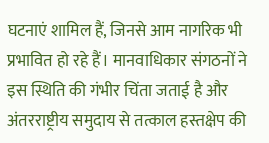घटनाएं शामिल हैं, जिनसे आम नागरिक भी प्रभावित हो रहे हैं। मानवाधिकार संगठनों ने इस स्थिति की गंभीर चिंता जताई है और अंतरराष्ट्रीय समुदाय से तत्काल हस्तक्षेप की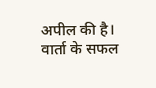अपील की है।
वार्ता के सफल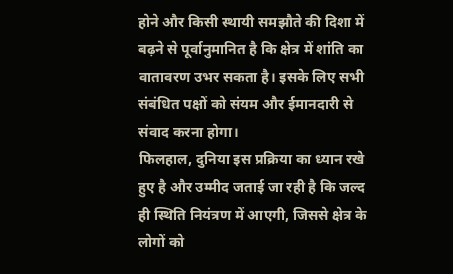होने और किसी स्थायी समझौते की दिशा में बढ़ने से पूर्वानुमानित है कि क्षेत्र में शांति का वातावरण उभर सकता है। इसके लिए सभी संबंधित पक्षों को संयम और ईमानदारी से संवाद करना होगा।
फिलहाल, दुनिया इस प्रक्रिया का ध्यान रखे हुए है और उम्मीद जताई जा रही है कि जल्द ही स्थिति नियंत्रण में आएगी, जिससे क्षेत्र के लोगों को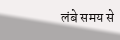लंबे समय से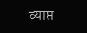व्याप्त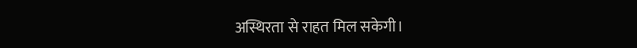अस्थिरता से राहत मिल सकेगी।